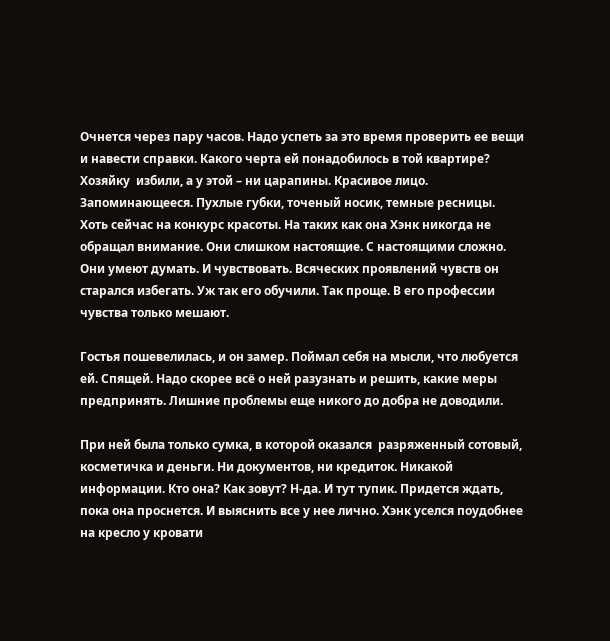Очнется через пару часов. Надо успеть за это время проверить ее вещи и навести справки. Какого черта ей понадобилось в той квартире? Хозяйку  избили, а у этой – ни царапины. Красивое лицо. Запоминающееся. Пухлые губки, точеный носик, темные ресницы. Хоть сейчас на конкурс красоты. На таких как она Хэнк никогда не обращал внимание. Они слишком настоящие. С настоящими сложно. Они умеют думать. И чувствовать. Всяческих проявлений чувств он старался избегать. Уж так его обучили. Так проще. В его профессии чувства только мешают.

Гостья пошевелилась, и он замер. Поймал себя на мысли, что любуется ей. Спящей. Надо скорее всё о ней разузнать и решить, какие меры предпринять. Лишние проблемы еще никого до добра не доводили.

При ней была только сумка, в которой оказался  разряженный сотовый, косметичка и деньги. Ни документов, ни кредиток. Никакой информации. Кто она? Как зовут? Н-да. И тут тупик. Придется ждать, пока она проснется. И выяснить все у нее лично. Хэнк уселся поудобнее на кресло у кровати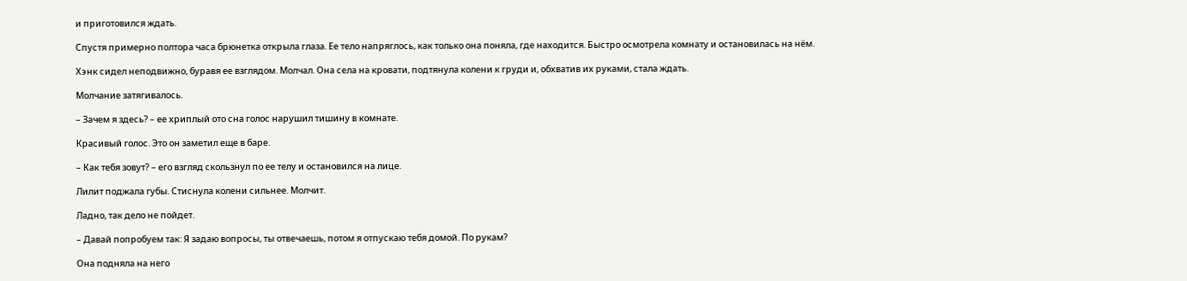и приготовился ждать.

Спустя примерно полтора часа брюнетка открыла глаза. Ее тело напряглось, как только она поняла, где находится. Быстро осмотрела комнату и остановилась на нём.

Хэнк сидел неподвижно, буравя ее взглядом. Молчал. Она села на кровати, подтянула колени к груди и, обхватив их руками, стала ждать.

Молчание затягивалось.

– Зачем я здесь? – ее хриплый ото сна голос нарушил тишину в комнате.

Красивый голос. Это он заметил еще в баре.

– Как тебя зовут? – его взгляд скользнул по ее телу и остановился на лице.

Лилит поджала губы. Стиснула колени сильнее. Молчит.

Ладно, так дело не пойдет.

– Давай попробуем так: Я задаю вопросы, ты отвечаешь, потом я отпускаю тебя домой. По рукам?

Она подняла на него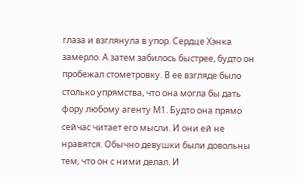глаза и взглянула в упор. Сердце Хэнка замерло. А затем забилось быстрее, будто он пробежал стометровку. В ее взгляде было столько упрямства, что она могла бы дать фору любому агенту М1. Будто она прямо сейчас читает его мысли. И они ей не нравятся. Обычно девушки были довольны тем, что он с ними делал. И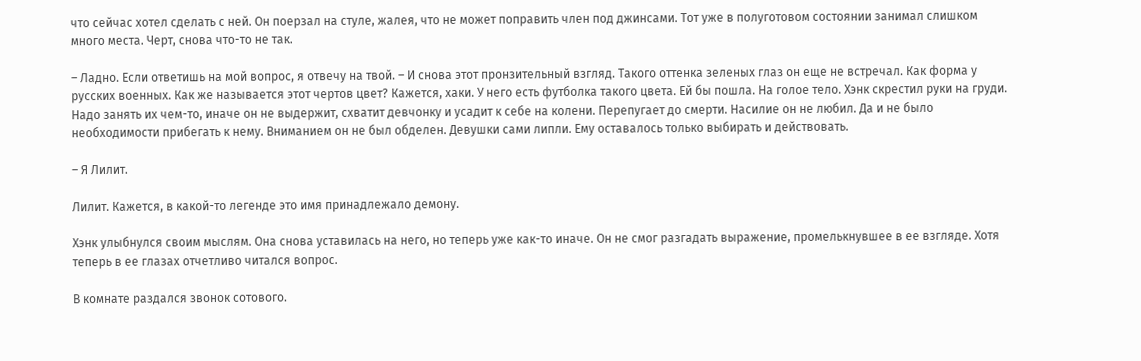что сейчас хотел сделать с ней. Он поерзал на стуле, жалея, что не может поправить член под джинсами. Тот уже в полуготовом состоянии занимал слишком много места. Черт, снова что-то не так.

– Ладно. Если ответишь на мой вопрос, я отвечу на твой. – И снова этот пронзительный взгляд. Такого оттенка зеленых глаз он еще не встречал. Как форма у русских военных. Как же называется этот чертов цвет? Кажется, хаки. У него есть футболка такого цвета. Ей бы пошла. На голое тело. Хэнк скрестил руки на груди. Надо занять их чем-то, иначе он не выдержит, схватит девчонку и усадит к себе на колени. Перепугает до смерти. Насилие он не любил. Да и не было необходимости прибегать к нему. Вниманием он не был обделен. Девушки сами липли. Ему оставалось только выбирать и действовать.

– Я Лилит.

Лилит. Кажется, в какой-то легенде это имя принадлежало демону.

Хэнк улыбнулся своим мыслям. Она снова уставилась на него, но теперь уже как-то иначе. Он не смог разгадать выражение, промелькнувшее в ее взгляде. Хотя теперь в ее глазах отчетливо читался вопрос.

В комнате раздался звонок сотового.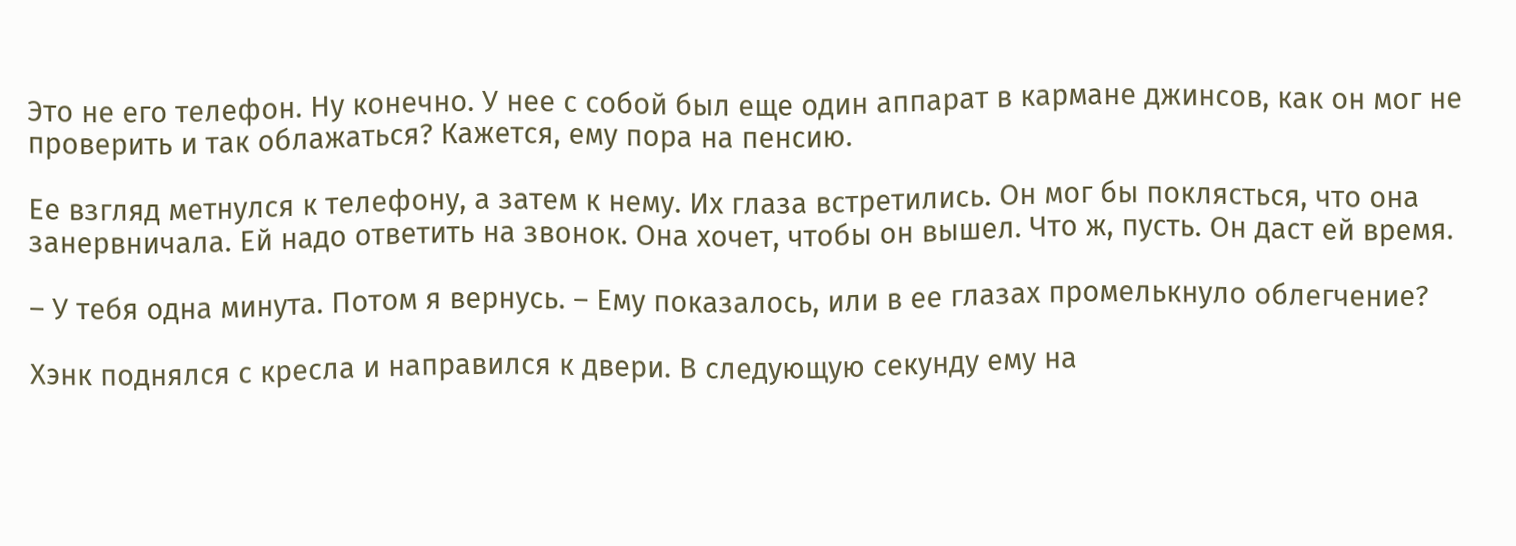Это не его телефон. Ну конечно. У нее с собой был еще один аппарат в кармане джинсов, как он мог не проверить и так облажаться? Кажется, ему пора на пенсию.

Ее взгляд метнулся к телефону, а затем к нему. Их глаза встретились. Он мог бы поклясться, что она занервничала. Ей надо ответить на звонок. Она хочет, чтобы он вышел. Что ж, пусть. Он даст ей время.

– У тебя одна минута. Потом я вернусь. – Ему показалось, или в ее глазах промелькнуло облегчение?

Хэнк поднялся с кресла и направился к двери. В следующую секунду ему на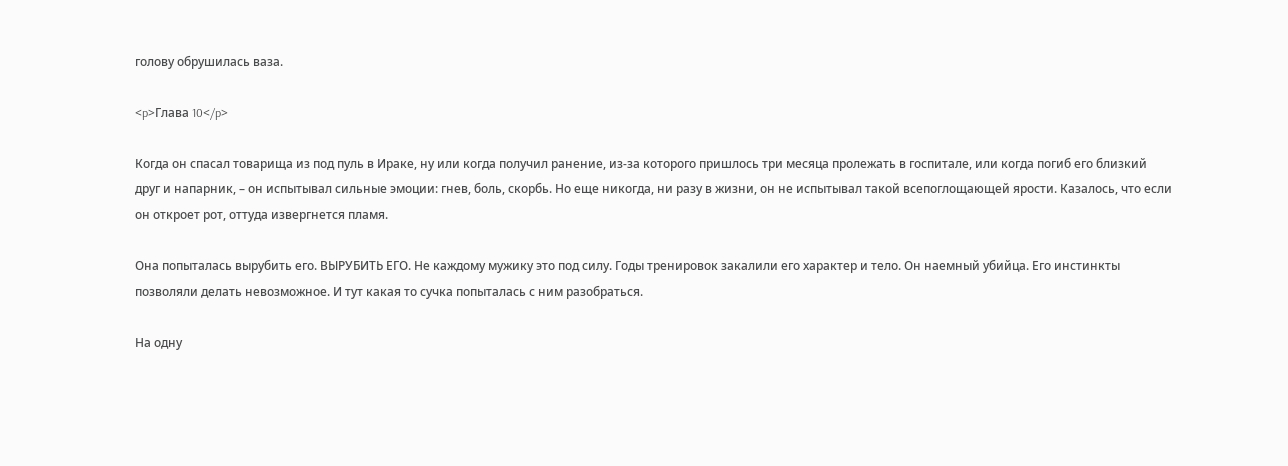голову обрушилась ваза.

<p>Глава 10</p>

Когда он спасал товарища из под пуль в Ираке, ну или когда получил ранение, из-за которого пришлось три месяца пролежать в госпитале, или когда погиб его близкий друг и напарник, – он испытывал сильные эмоции: гнев, боль, скорбь. Но еще никогда, ни разу в жизни, он не испытывал такой всепоглощающей ярости. Казалось, что если он откроет рот, оттуда извергнется пламя.

Она попыталась вырубить его. ВЫРУБИТЬ ЕГО. Не каждому мужику это под силу. Годы тренировок закалили его характер и тело. Он наемный убийца. Его инстинкты позволяли делать невозможное. И тут какая то сучка попыталась с ним разобраться.

На одну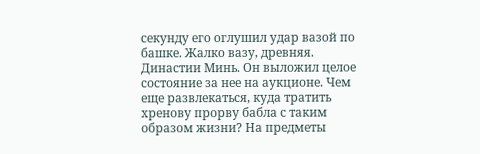секунду его оглушил удар вазой по башке. Жалко вазу, древняя. Династии Минь. Он выложил целое состояние за нее на аукционе. Чем еще развлекаться, куда тратить хренову прорву бабла с таким образом жизни? На предметы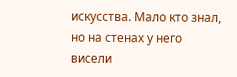искусства. Мало кто знал, но на стенах у него висели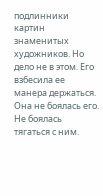подлинники картин знаменитых художников. Но дело не в этом. Его взбесила ее манера держаться. Она не боялась его. Не боялась тягаться с ним.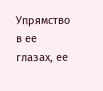Упрямство в ее глазах, ее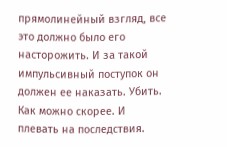прямолинейный взгляд, все это должно было его насторожить. И за такой импульсивный поступок он должен ее наказать. Убить. Как можно скорее. И плевать на последствия.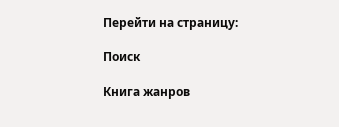Перейти на страницу:

Поиск

Книга жанров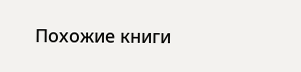Похожие книги